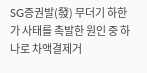SG증권발(發) 무더기 하한가 사태를 촉발한 원인 중 하나로 차액결제거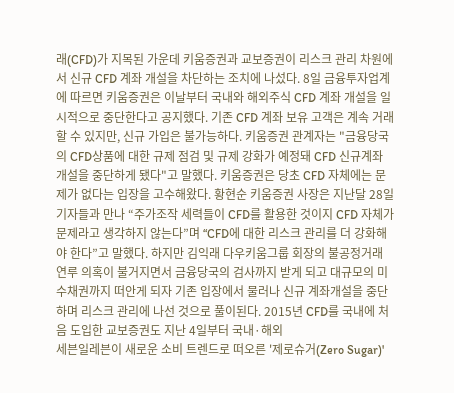래(CFD)가 지목된 가운데 키움증권과 교보증권이 리스크 관리 차원에서 신규 CFD 계좌 개설을 차단하는 조치에 나섰다. 8일 금융투자업계에 따르면 키움증권은 이날부터 국내와 해외주식 CFD 계좌 개설을 일시적으로 중단한다고 공지했다. 기존 CFD 계좌 보유 고객은 계속 거래할 수 있지만, 신규 가입은 불가능하다. 키움증권 관계자는 "금융당국의 CFD상품에 대한 규제 점검 및 규제 강화가 예정돼 CFD 신규계좌 개설을 중단하게 됐다"고 말했다. 키움증권은 당초 CFD 자체에는 문제가 없다는 입장을 고수해왔다. 황현순 키움증권 사장은 지난달 28일 기자들과 만나 “주가조작 세력들이 CFD를 활용한 것이지 CFD 자체가 문제라고 생각하지 않는다”며 “CFD에 대한 리스크 관리를 더 강화해야 한다”고 말했다. 하지만 김익래 다우키움그룹 회장의 불공정거래 연루 의혹이 불거지면서 금융당국의 검사까지 받게 되고 대규모의 미수채권까지 떠안게 되자 기존 입장에서 물러나 신규 계좌개설을 중단하며 리스크 관리에 나선 것으로 풀이된다. 2015년 CFD를 국내에 처음 도입한 교보증권도 지난 4일부터 국내·해외
세븐일레븐이 새로운 소비 트렌드로 떠오른 '제로슈거(Zero Sugar)'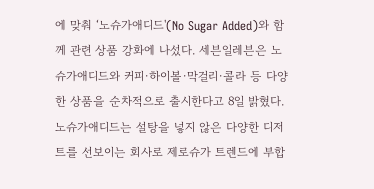에 맞춰 ‘노슈가애디드'(No Sugar Added)와 함께 관련 상품 강화에 나섰다. 세븐일레븐은 노슈가애디드와 커피·하이볼·막걸리·콜라 등 다양한 상품을 순차적으로 출시한다고 8일 밝혔다. 노슈가애디드는 설탕을 넣지 않은 다양한 디저트를 선보이는 회사로 제로슈가 트렌드에 부합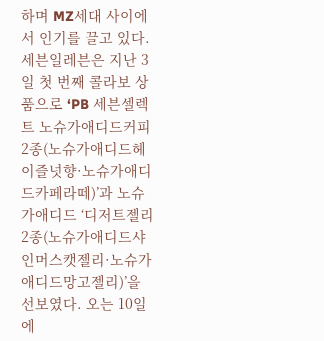하며 MZ세대 사이에서 인기를 끌고 있다. 세븐일레븐은 지난 3일 첫 번째 콜라보 상품으로 ‘PB 세븐셀렉트 노슈가애디드커피 2종(노슈가애디드헤이즐넛향·노슈가애디드카페라떼)’과 노슈가애디드 ‘디저트젤리 2종(노슈가애디드샤인머스캣젤리·노슈가애디드망고젤리)’을 선보였다. 오는 10일에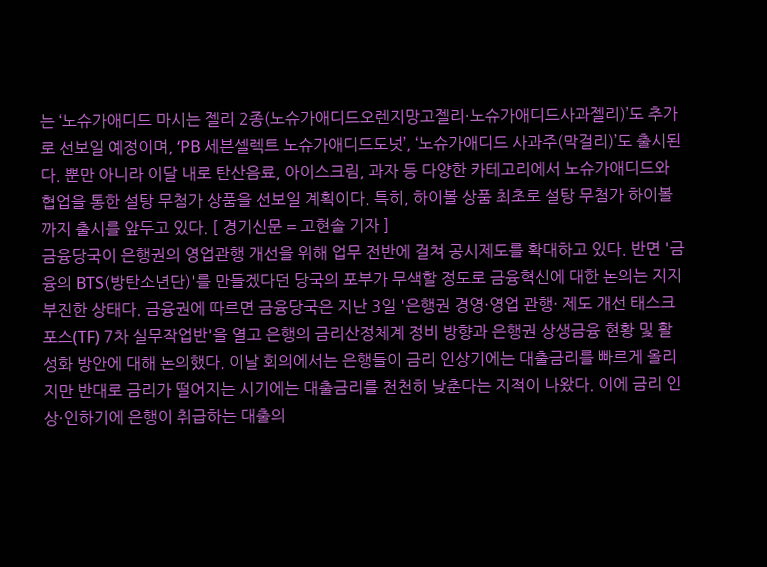는 ‘노슈가애디드 마시는 젤리 2종(노슈가애디드오렌지망고젤리·노슈가애디드사과젤리)’도 추가로 선보일 예정이며, ‘PB 세븐셀렉트 노슈가애디드도넛’, ‘노슈가애디드 사과주(막걸리)’도 출시된다. 뿐만 아니라 이달 내로 탄산음료, 아이스크림, 과자 등 다양한 카테고리에서 노슈가애디드와 협업을 통한 설탕 무첨가 상품을 선보일 계획이다. 특히, 하이볼 상품 최초로 설탕 무첨가 하이볼까지 출시를 앞두고 있다. [ 경기신문 = 고현솔 기자 ]
금융당국이 은행권의 영업관행 개선을 위해 업무 전반에 걸쳐 공시제도를 확대하고 있다. 반면 '금융의 BTS(방탄소년단)'를 만들겠다던 당국의 포부가 무색할 정도로 금융혁신에 대한 논의는 지지부진한 상태다. 금융권에 따르면 금융당국은 지난 3일 '은행권 경영·영업 관행· 제도 개선 태스크포스(TF) 7차 실무작업반'을 열고 은행의 금리산정체계 정비 방향과 은행권 상생금융 현황 및 활성화 방안에 대해 논의했다. 이날 회의에서는 은행들이 금리 인상기에는 대출금리를 빠르게 올리지만 반대로 금리가 떨어지는 시기에는 대출금리를 천천히 낮춘다는 지적이 나왔다. 이에 금리 인상·인하기에 은행이 취급하는 대출의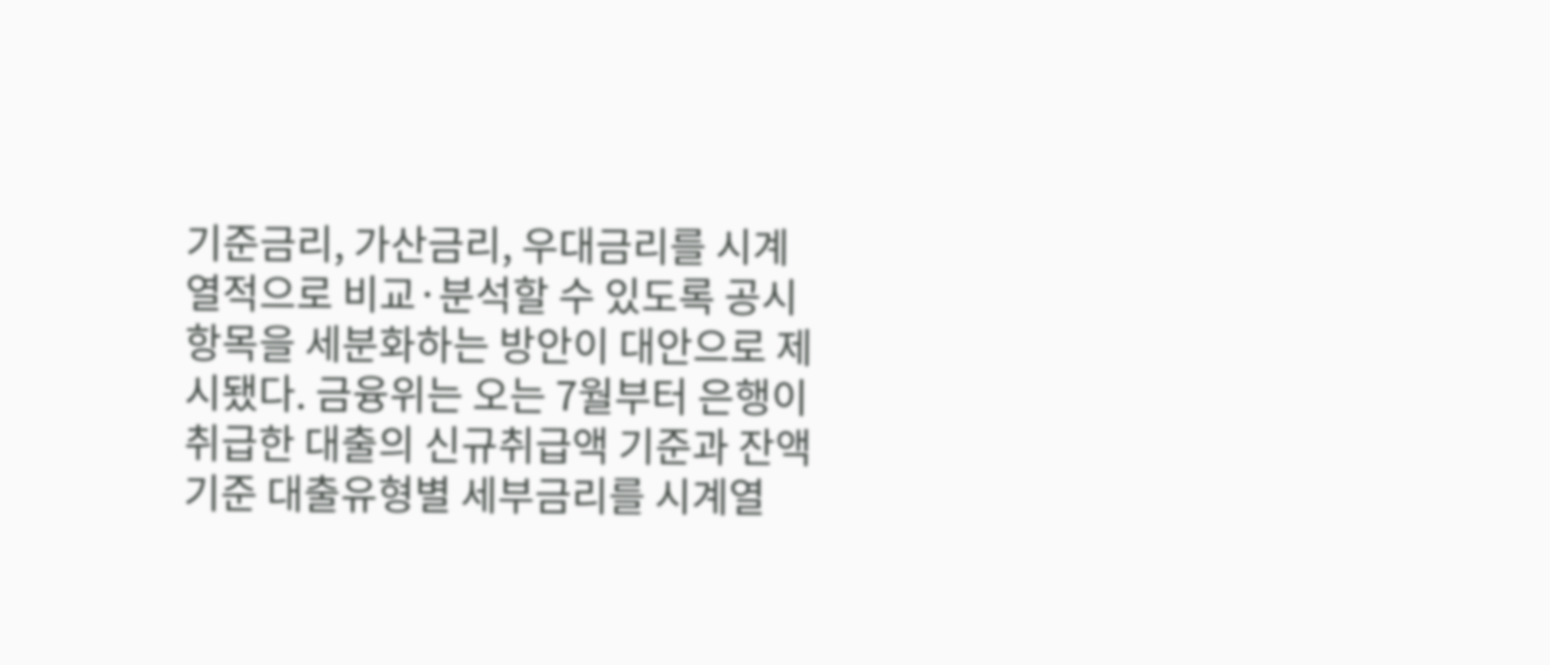기준금리, 가산금리, 우대금리를 시계열적으로 비교·분석할 수 있도록 공시항목을 세분화하는 방안이 대안으로 제시됐다. 금융위는 오는 7월부터 은행이 취급한 대출의 신규취급액 기준과 잔액 기준 대출유형별 세부금리를 시계열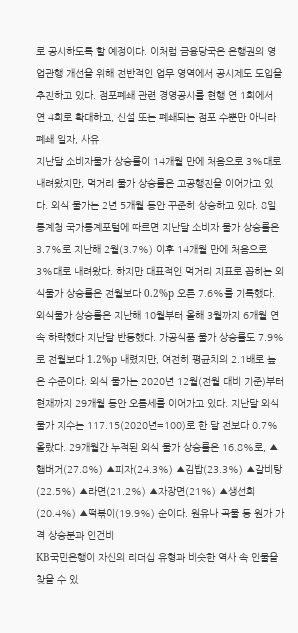로 공시하도록 할 예정이다. 이처럼 금융당국은 은행권의 영업관행 개선을 위해 전반적인 업무 영역에서 공시제도 도입을 추진하고 있다. 점포폐쇄 관련 경영공시를 현행 연 1회에서 연 4회로 확대하고, 신설 또는 폐쇄되는 점포 수뿐만 아니라 폐쇄 일자, 사유
지난달 소비자물가 상승률이 14개월 만에 처음으로 3%대로 내려왔지만, 먹거리 물가 상승률은 고공행진을 이어가고 있다. 외식 물가는 2년 5개월 동안 꾸준히 상승하고 있다. 8일 통계청 국가통계포털에 따르면 지난달 소비자 물가 상승률은 3.7%로 지난해 2월(3.7%) 이후 14개월 만에 처음으로 3%대로 내려왔다. 하지만 대표적인 먹거리 지표로 꼽히는 외식물가 상승률은 전월보다 0.2%p 오른 7.6%를 기록했다. 외식물가 상승률은 지난해 10월부터 올해 3월까지 6개월 연속 하락했다 지난달 반등했다. 가공식품 물가 상승률도 7.9%로 전월보다 1.2%p 내렸지만, 여전히 평균치의 2.1배로 높은 수준이다. 외식 물가는 2020년 12월(전월 대비 기준)부터 현재까지 29개월 동안 오름세를 이어가고 있다. 지난달 외식 물가 지수는 117.15(2020년=100)로 한 달 전보다 0.7% 올랐다. 29개월간 누적된 외식 물가 상승률은 16.8%로, ▲햄버거(27.8%) ▲피자(24.3%) ▲김밥(23.3%) ▲갈비탕(22.5%) ▲라면(21.2%) ▲자장면(21%) ▲생선회(20.4%) ▲떡볶이(19.9%) 순이다. 원유나 곡물 등 원가 가격 상승분과 인건비
KB국민은행이 자신의 리더십 유형과 비슷한 역사 속 인물을 찾을 수 있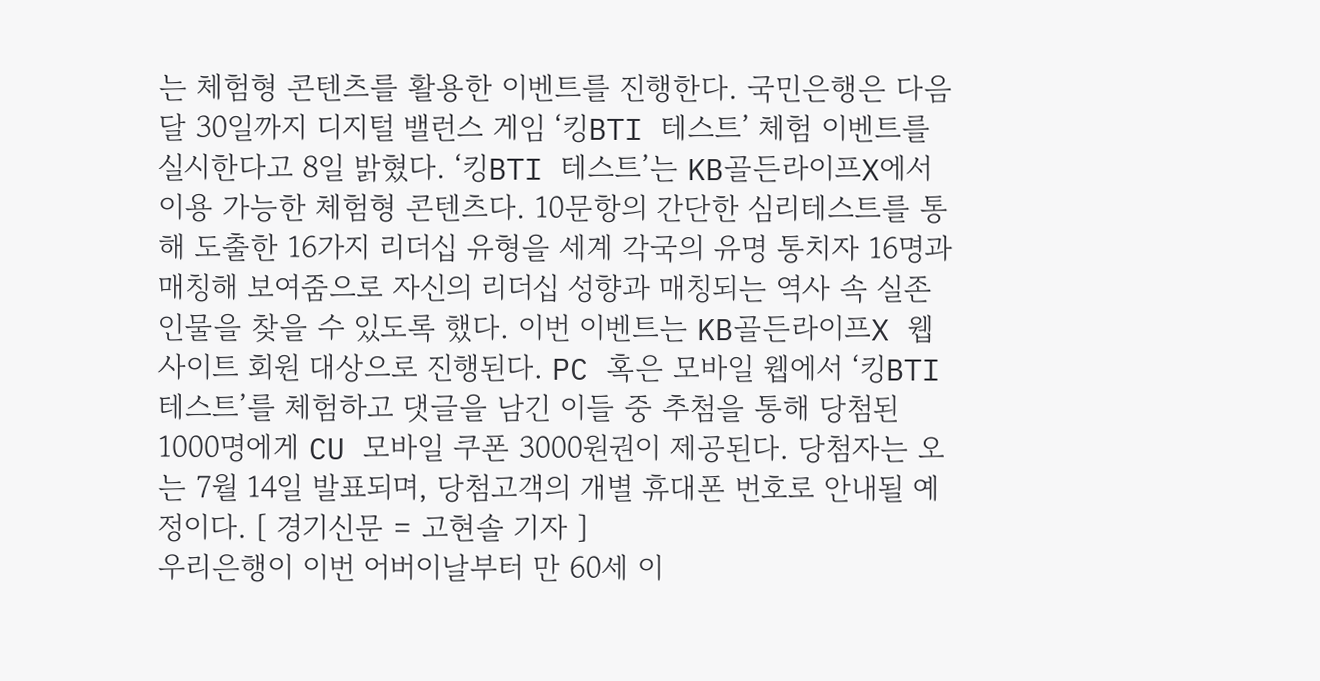는 체험형 콘텐츠를 활용한 이벤트를 진행한다. 국민은행은 다음달 30일까지 디지털 밸런스 게임 ‘킹BTI 테스트’ 체험 이벤트를 실시한다고 8일 밝혔다. ‘킹BTI 테스트’는 KB골든라이프X에서 이용 가능한 체험형 콘텐츠다. 10문항의 간단한 심리테스트를 통해 도출한 16가지 리더십 유형을 세계 각국의 유명 통치자 16명과 매칭해 보여줌으로 자신의 리더십 성향과 매칭되는 역사 속 실존 인물을 찾을 수 있도록 했다. 이번 이벤트는 KB골든라이프X 웹사이트 회원 대상으로 진행된다. PC 혹은 모바일 웹에서 ‘킹BTI 테스트’를 체험하고 댓글을 남긴 이들 중 추첨을 통해 당첨된 1000명에게 CU 모바일 쿠폰 3000원권이 제공된다. 당첨자는 오는 7월 14일 발표되며, 당첨고객의 개별 휴대폰 번호로 안내될 예정이다. [ 경기신문 = 고현솔 기자 ]
우리은행이 이번 어버이날부터 만 60세 이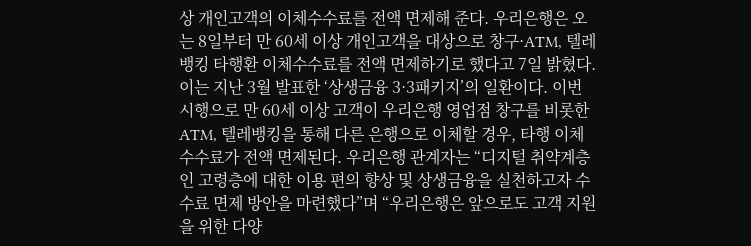상 개인고객의 이체수수료를 전액 면제해 준다. 우리은행은 오는 8일부터 만 60세 이상 개인고객을 대상으로 창구·ATM, 텔레뱅킹 타행환 이체수수료를 전액 면제하기로 했다고 7일 밝혔다. 이는 지난 3월 발표한 ‘상생금융 3·3패키지’의 일환이다. 이번 시행으로 만 60세 이상 고객이 우리은행 영업점 창구를 비롯한 ATM, 텔레뱅킹을 통해 다른 은행으로 이체할 경우, 타행 이체 수수료가 전액 면제된다. 우리은행 관계자는 “디지털 취약계층인 고령층에 대한 이용 편의 향상 및 상생금융을 실천하고자 수수료 면제 방안을 마련했다”며 “우리은행은 앞으로도 고객 지원을 위한 다양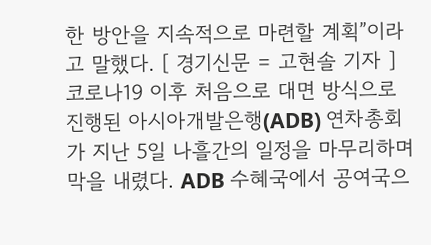한 방안을 지속적으로 마련할 계획”이라고 말했다. [ 경기신문 = 고현솔 기자 ]
코로나19 이후 처음으로 대면 방식으로 진행된 아시아개발은행(ADB) 연차총회가 지난 5일 나흘간의 일정을 마무리하며 막을 내렸다. ADB 수혜국에서 공여국으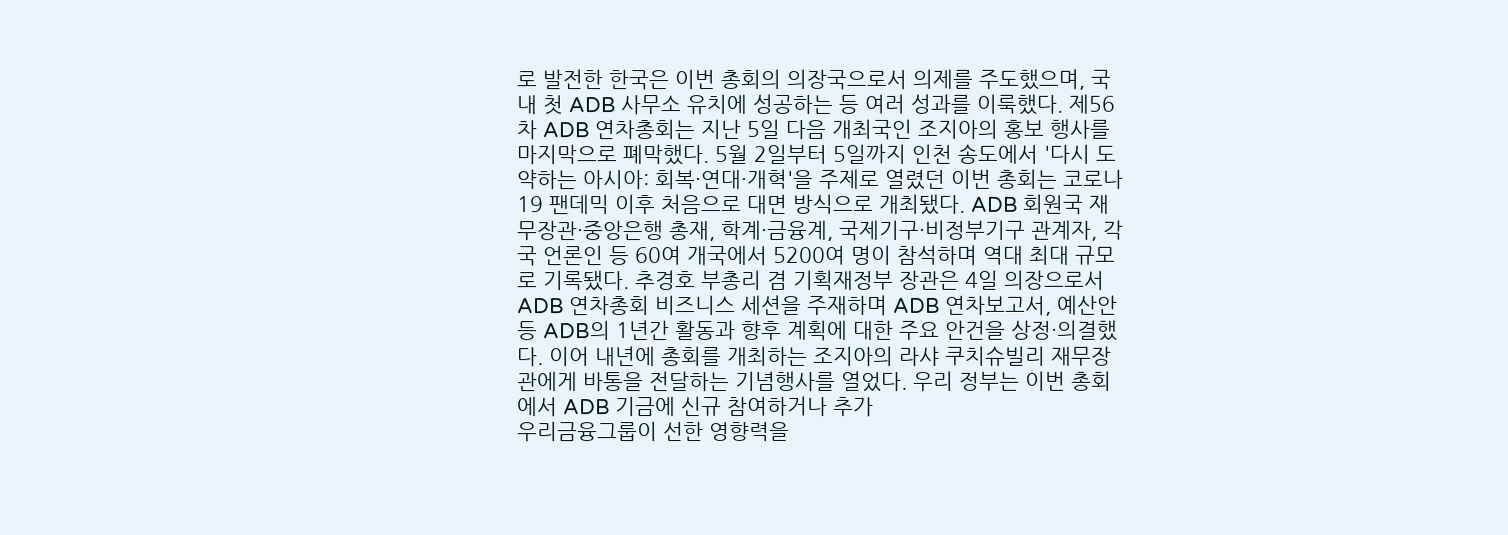로 발전한 한국은 이번 총회의 의장국으로서 의제를 주도했으며, 국내 첫 ADB 사무소 유치에 성공하는 등 여러 성과를 이룩했다. 제56차 ADB 연차총회는 지난 5일 다음 개최국인 조지아의 홍보 행사를 마지막으로 폐막했다. 5월 2일부터 5일까지 인천 송도에서 '다시 도약하는 아시아: 회복·연대·개혁'을 주제로 열렸던 이번 총회는 코로나19 팬데믹 이후 처음으로 대면 방식으로 개최됐다. ADB 회원국 재무장관·중앙은행 총재, 학계·금융계, 국제기구·비정부기구 관계자, 각국 언론인 등 60여 개국에서 5200여 명이 참석하며 역대 최대 규모로 기록됐다. 추경호 부총리 겸 기획재정부 장관은 4일 의장으로서 ADB 연차총회 비즈니스 세션을 주재하며 ADB 연차보고서, 예산안 등 ADB의 1년간 활동과 향후 계획에 대한 주요 안건을 상정·의결했다. 이어 내년에 총회를 개최하는 조지아의 라샤 쿠치슈빌리 재무장관에게 바통을 전달하는 기념행사를 열었다. 우리 정부는 이번 총회에서 ADB 기금에 신규 참여하거나 추가
우리금융그룹이 선한 영향력을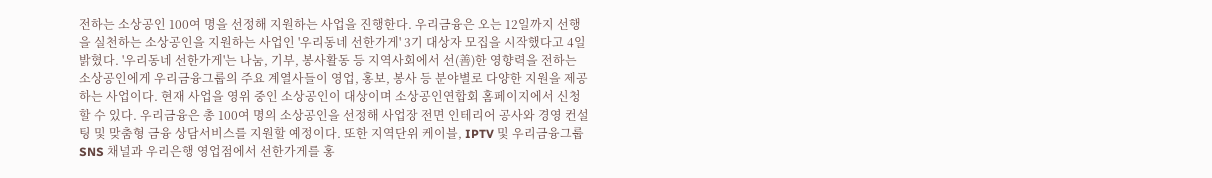전하는 소상공인 100여 명을 선정해 지원하는 사업을 진행한다. 우리금융은 오는 12일까지 선행을 실천하는 소상공인을 지원하는 사업인 '우리동네 선한가게' 3기 대상자 모집을 시작했다고 4일 밝혔다. '우리동네 선한가게'는 나눔, 기부, 봉사활동 등 지역사회에서 선(善)한 영향력을 전하는 소상공인에게 우리금융그룹의 주요 계열사들이 영업, 홍보, 봉사 등 분야별로 다양한 지원을 제공하는 사업이다. 현재 사업을 영위 중인 소상공인이 대상이며 소상공인연합회 홈페이지에서 신청할 수 있다. 우리금융은 총 100여 명의 소상공인을 선정해 사업장 전면 인테리어 공사와 경영 컨설팅 및 맞춤형 금융 상담서비스를 지원할 예정이다. 또한 지역단위 케이블, IPTV 및 우리금융그룹 SNS 채널과 우리은행 영업점에서 선한가게를 홍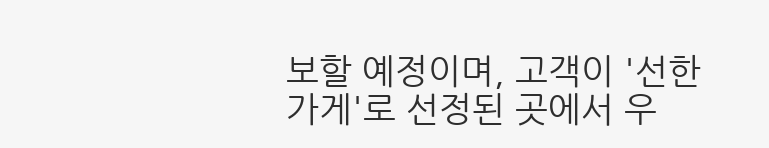보할 예정이며, 고객이 '선한가게'로 선정된 곳에서 우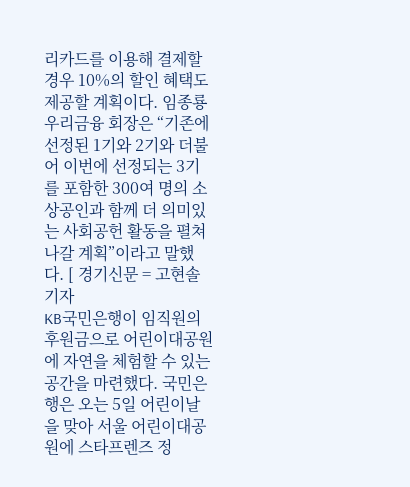리카드를 이용해 결제할 경우 10%의 할인 혜택도 제공할 계획이다. 임종룡 우리금융 회장은 “기존에 선정된 1기와 2기와 더불어 이번에 선정되는 3기를 포함한 300여 명의 소상공인과 함께 더 의미있는 사회공헌 활동을 펼쳐나갈 계획”이라고 말했다. [ 경기신문 = 고현솔 기자
KB국민은행이 임직원의 후원금으로 어린이대공원에 자연을 체험할 수 있는 공간을 마련했다. 국민은행은 오는 5일 어린이날을 맞아 서울 어린이대공원에 스타프렌즈 정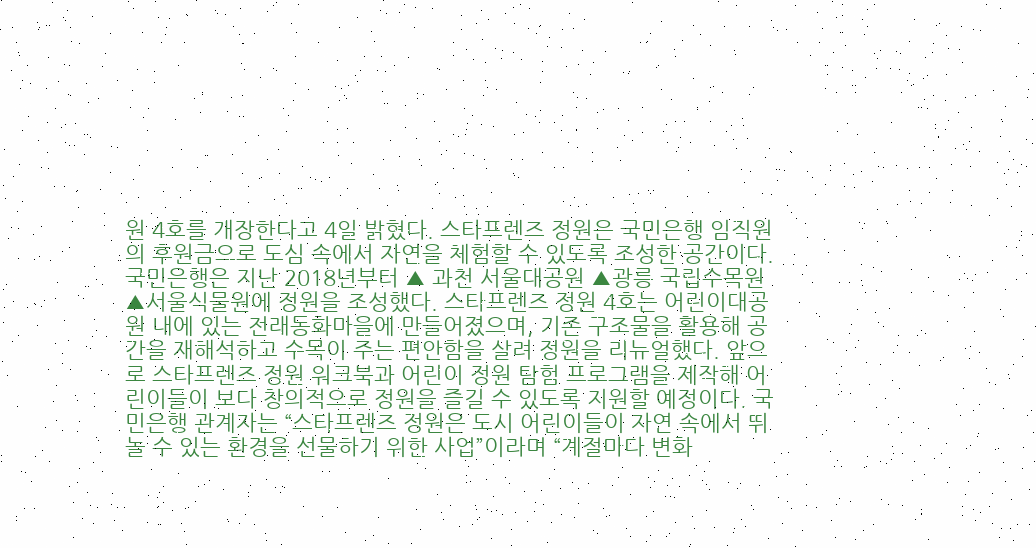원 4호를 개장한다고 4일 밝혔다. 스타프렌즈 정원은 국민은행 임직원의 후원금으로 도심 속에서 자연을 체험할 수 있도록 조성한 공간이다. 국민은행은 지난 2018년부터 ▲ 과천 서울대공원 ▲광릉 국립수목원 ▲서울식물원에 정원을 조성했다. 스타프렌즈 정원 4호는 어린이대공원 내에 있는 전래동화마을에 만들어졌으며, 기존 구조물을 활용해 공간을 재해석하고 수목이 주는 편안함을 살려 정원을 리뉴얼했다. 앞으로 스타프렌즈 정원 워크북과 어린이 정원 탐험 프로그램을 제작해 어린이들이 보다 창의적으로 정원을 즐길 수 있도록 지원할 예정이다. 국민은행 관계자는 “스타프렌즈 정원은 도시 어린이들이 자연 속에서 뛰놀 수 있는 환경을 선물하기 위한 사업”이라며 “계절마다 변화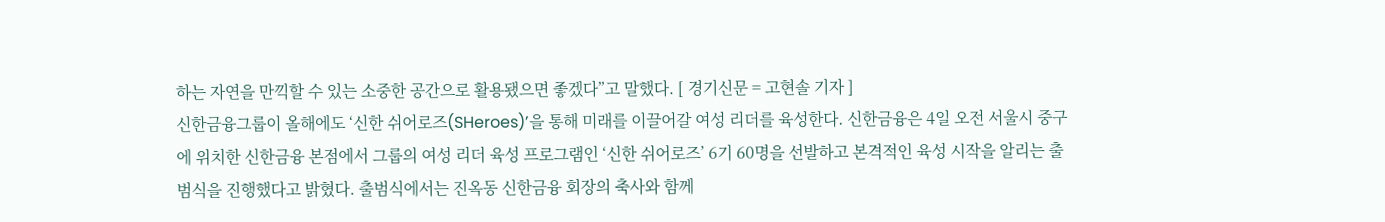하는 자연을 만끽할 수 있는 소중한 공간으로 활용됐으면 좋겠다”고 말했다. [ 경기신문 = 고현솔 기자 ]
신한금융그룹이 올해에도 ‘신한 쉬어로즈(SHeroes)’을 통해 미래를 이끌어갈 여성 리더를 육성한다. 신한금융은 4일 오전 서울시 중구에 위치한 신한금융 본점에서 그룹의 여성 리더 육성 프로그램인 ‘신한 쉬어로즈’ 6기 60명을 선발하고 본격적인 육성 시작을 알리는 출범식을 진행했다고 밝혔다. 출범식에서는 진옥동 신한금융 회장의 축사와 함께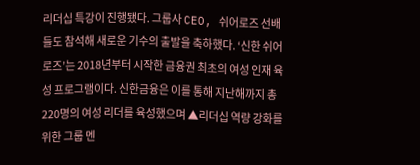리더십 특강이 진행됐다. 그룹사 CEO, 쉬어로즈 선배들도 참석해 새로운 기수의 출발을 축하했다. ‘신한 쉬어로즈’는 2018년부터 시작한 금융권 최초의 여성 인재 육성 프로그램이다. 신한금융은 이를 통해 지난해까지 총 220명의 여성 리더를 육성했으며 ▲리더십 역량 강화를 위한 그룹 멘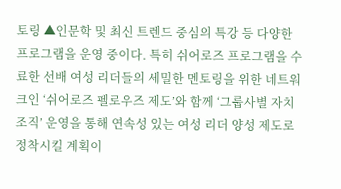토링 ▲인문학 및 최신 트렌드 중심의 특강 등 다양한 프로그램을 운영 중이다. 특히 쉬어로즈 프로그램을 수료한 선배 여성 리더들의 세밀한 멘토링을 위한 네트워크인 ‘쉬어로즈 펠로우즈 제도’와 함께 ‘그룹사별 자치조직’ 운영을 통해 연속성 있는 여성 리더 양성 제도로 정착시킬 계획이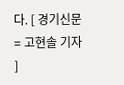다. [ 경기신문 = 고현솔 기자 ]